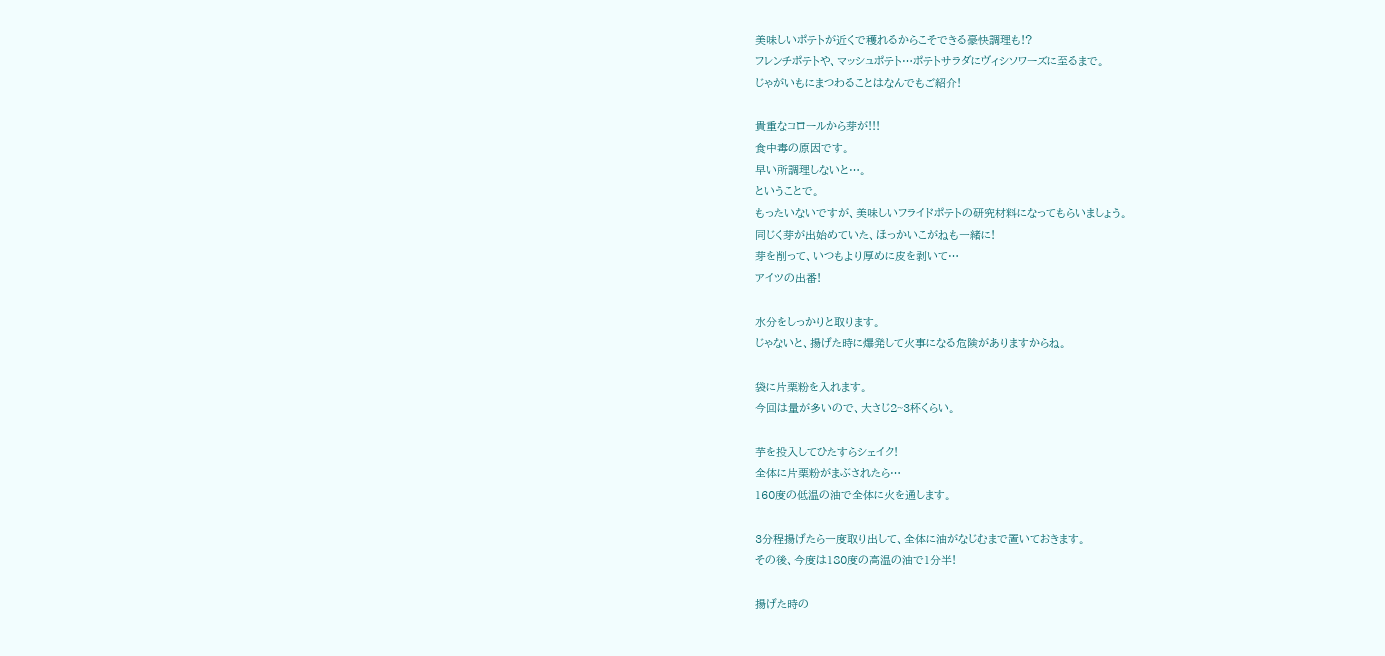美味しいポテトが近くで穫れるからこそできる豪快調理も!?
フレンチポテトや、マッシュポテト…ポテトサラダにヴィシソワーズに至るまで。
じゃがいもにまつわることはなんでもご紹介!

貴重なコロールから芽が!!!
食中毒の原因です。
早い所調理しないと…。
ということで。
もったいないですが、美味しいフライドポテトの研究材料になってもらいましょう。
同じく芽が出始めていた、ほっかいこがねも一緒に!
芽を削って、いつもより厚めに皮を剥いて…
アイツの出番!

水分をしっかりと取ります。
じゃないと、揚げた時に爆発して火事になる危険がありますからね。

袋に片栗粉を入れます。
今回は量が多いので、大さじ2~3杯くらい。

芋を投入してひたすらシェイク!
全体に片栗粉がまぶされたら…
160度の低温の油で全体に火を通します。

3分程揚げたら一度取り出して、全体に油がなじむまで置いておきます。
その後、今度は180度の高温の油で1分半!

揚げた時の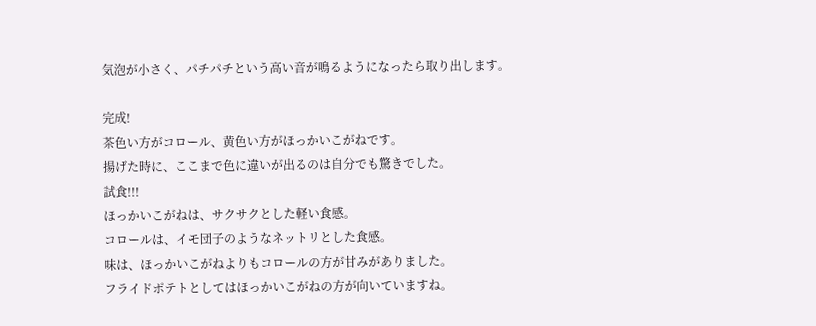気泡が小さく、パチパチという高い音が鳴るようになったら取り出します。

完成!
茶色い方がコロール、黄色い方がほっかいこがねです。
揚げた時に、ここまで色に違いが出るのは自分でも驚きでした。
試食!!!
ほっかいこがねは、サクサクとした軽い食感。
コロールは、イモ団子のようなネットリとした食感。
味は、ほっかいこがねよりもコロールの方が甘みがありました。
フライドポテトとしてはほっかいこがねの方が向いていますね。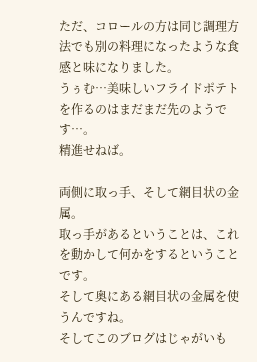ただ、コロールの方は同じ調理方法でも別の料理になったような食感と味になりました。
うぅむ…美味しいフライドポテトを作るのはまだまだ先のようです…。
精進せねば。

両側に取っ手、そして網目状の金属。
取っ手があるということは、これを動かして何かをするということです。
そして奥にある網目状の金属を使うんですね。
そしてこのブログはじゃがいも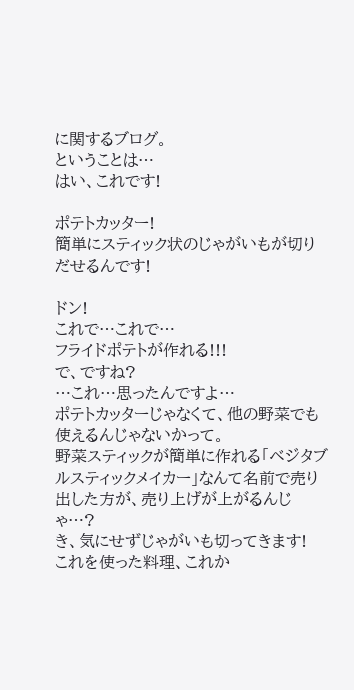に関するブログ。
ということは…
はい、これです!

ポテトカッター!
簡単にスティック状のじゃがいもが切りだせるんです!

ドン!
これで…これで…
フライドポテトが作れる!!!
で、ですね?
…これ…思ったんですよ…
ポテトカッターじゃなくて、他の野菜でも使えるんじゃないかって。
野菜スティックが簡単に作れる「ベジタブルスティックメイカー」なんて名前で売り出した方が、売り上げが上がるんじゃ…?
き、気にせずじゃがいも切ってきます!
これを使った料理、これか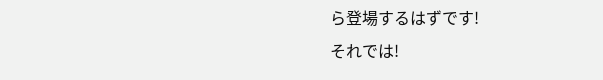ら登場するはずです!
それでは!